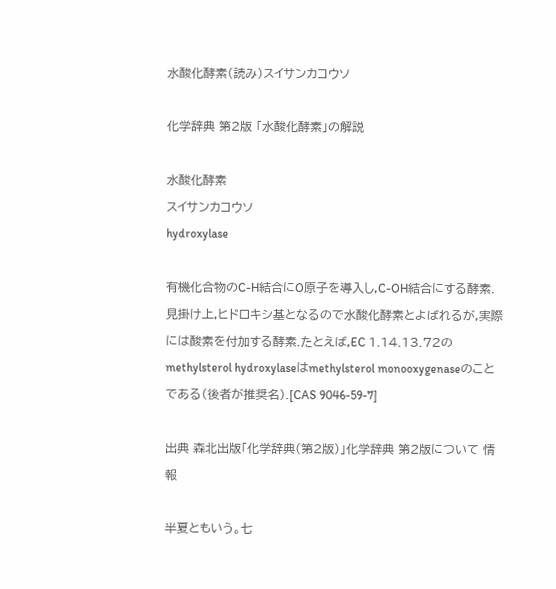水酸化酵素(読み)スイサンカコウソ

化学辞典 第2版 「水酸化酵素」の解説

水酸化酵素
スイサンカコウソ
hydroxylase

有機化合物のC-H結合にO原子を導入し,C-OH結合にする酵素.見掛け上,ヒドロキシ基となるので水酸化酵素とよばれるが,実際には酸素を付加する酵素.たとえば,EC 1.14.13.72のmethylsterol hydroxylaseはmethylsterol monooxygenaseのことである(後者が推奨名).[CAS 9046-59-7]

出典 森北出版「化学辞典(第2版)」化学辞典 第2版について 情報

半夏ともいう。七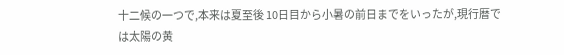十二候の一つで,本来は夏至後 10日目から小暑の前日までをいったが,現行暦では太陽の黄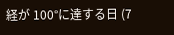経が 100°に達する日 (7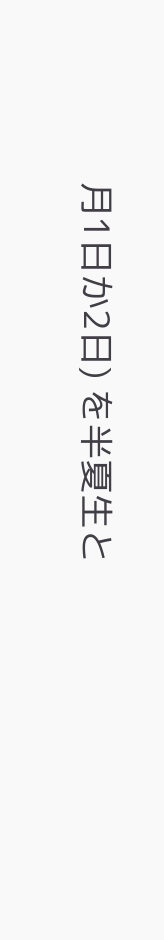月1日か2日) を半夏生と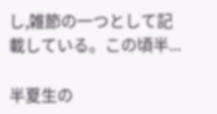し,雑節の一つとして記載している。この頃半...

半夏生の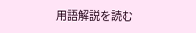用語解説を読む